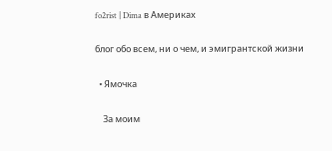fo2rist | Dima в Америках

блог обо всем, ни о чем, и эмигрантской жизни

  • Ямочка

    За моим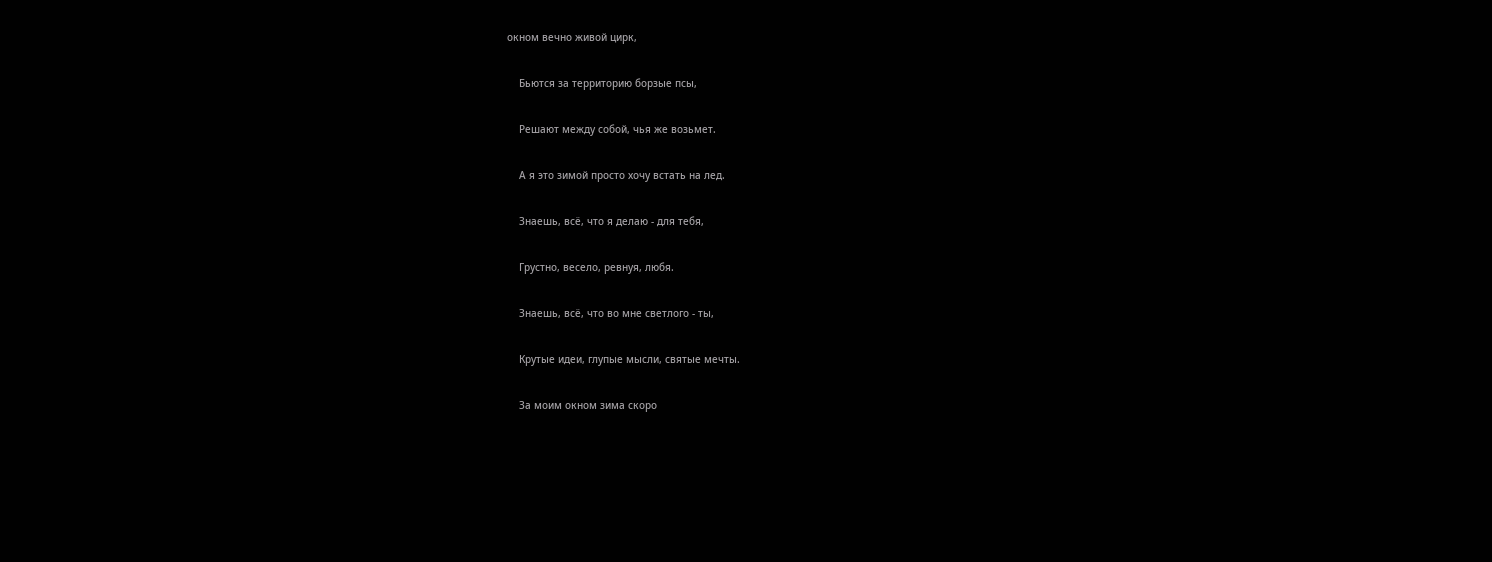окном вечно живой цирк,

    Бьются за территорию борзые псы,

    Решают между собой, чья же возьмет.

    А я это зимой просто хочу встать на лед.

    Знаешь, всё, что я делаю - для тебя,

    Грустно, весело, ревнуя, любя.

    Знаешь, всё, что во мне светлого - ты,

    Крутые идеи, глупые мысли, святые мечты.

    За моим окном зима скоро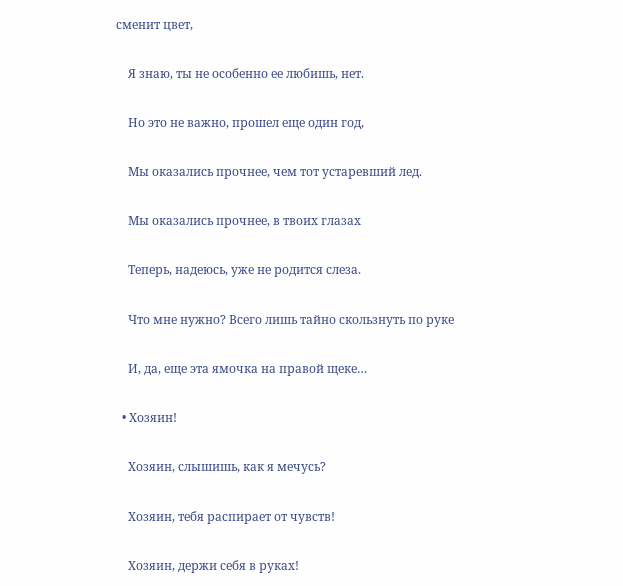сменит цвет,

    Я знаю, ты не особенно ее любишь, нет.

    Но это не важно, прошел еще один год,

    Мы оказались прочнее, чем тот устаревший лед.

    Мы оказались прочнее, в твоих глазах

    Теперь, надеюсь, уже не родится слеза.

    Что мне нужно? Всего лишь тайно скользнуть по руке

    И, да, еще эта ямочка на правой щеке…

  • Хозяин!

    Хозяин, слышишь, как я мечусь?

    Хозяин, тебя распирает от чувств!

    Хозяин, держи себя в руках!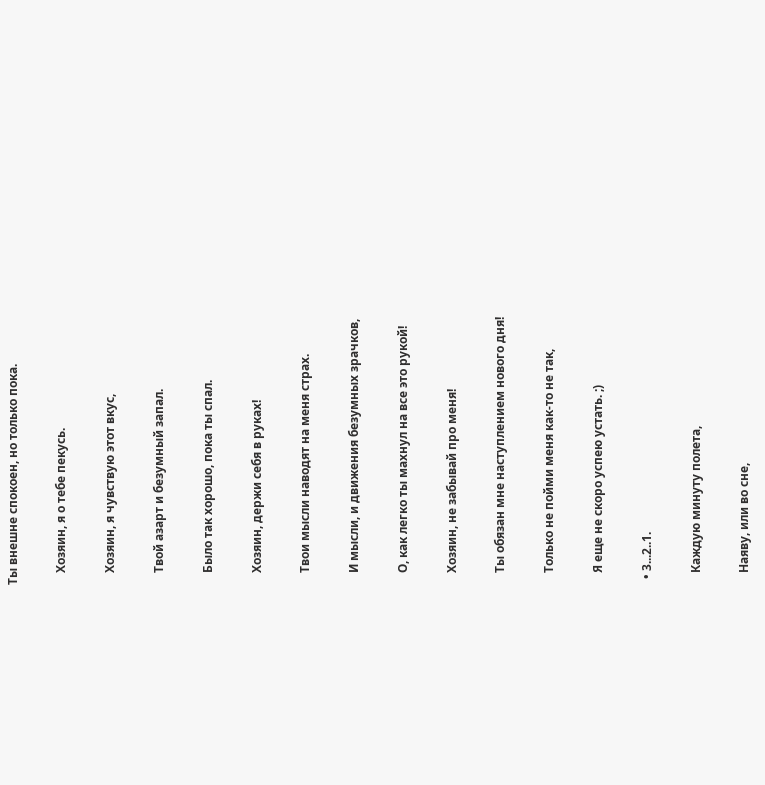Ты внешне спокоен, но только пока.

    Хозяин, я о тебе пекусь.

    Хозяин, я чувствую этот вкус,

    Твой азарт и безумный запал.

    Было так хорошо, пока ты спал.

    Хозяин, держи себя в руках!

    Твои мысли наводят на меня страх.

    И мысли, и движения безумных зрачков,

    О, как легко ты махнул на все это рукой!

    Хозяин, не забывай про меня!

    Ты обязан мне наступлением нового дня!

    Только не пойми меня как-то не так,

    Я еще не скоро успею устать. ;)

  • 3...2..1.

    Каждую минуту полета,

    Наяву, или во сне,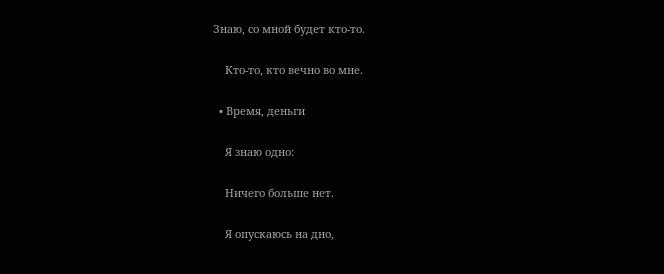Знаю, со мной будет кто-то.

    Кто-то, кто вечно во мне.

  • Время, деньги

    Я знаю одно:

    Ничего больше нет.

    Я опускаюсь на дно,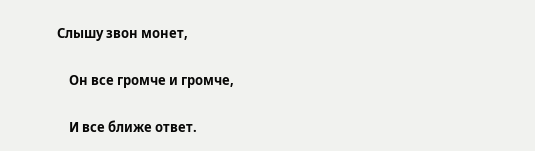Слышу звон монет,

    Он все громче и громче,

    И все ближе ответ.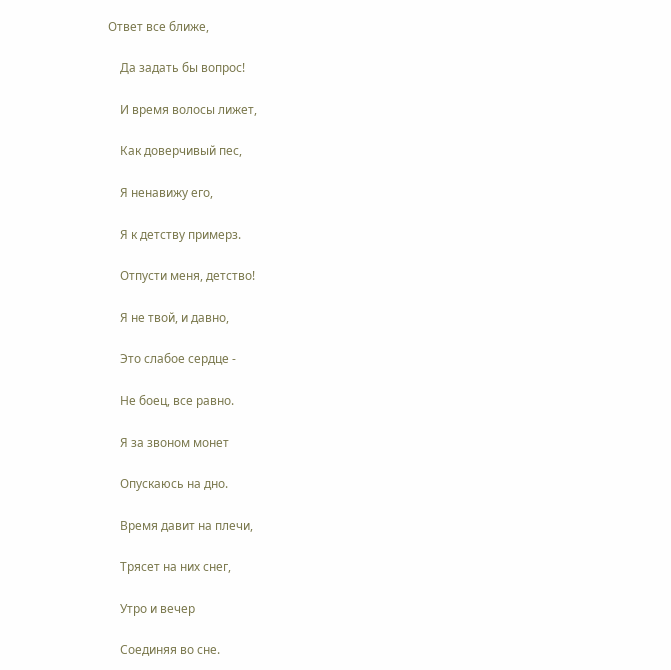Ответ все ближе,

    Да задать бы вопрос!

    И время волосы лижет,

    Как доверчивый пес,

    Я ненавижу его,

    Я к детству примерз.

    Отпусти меня, детство!

    Я не твой, и давно,

    Это слабое сердце -

    Не боец, все равно.

    Я за звоном монет

    Опускаюсь на дно.

    Время давит на плечи,

    Трясет на них снег,

    Утро и вечер

    Соединяя во сне.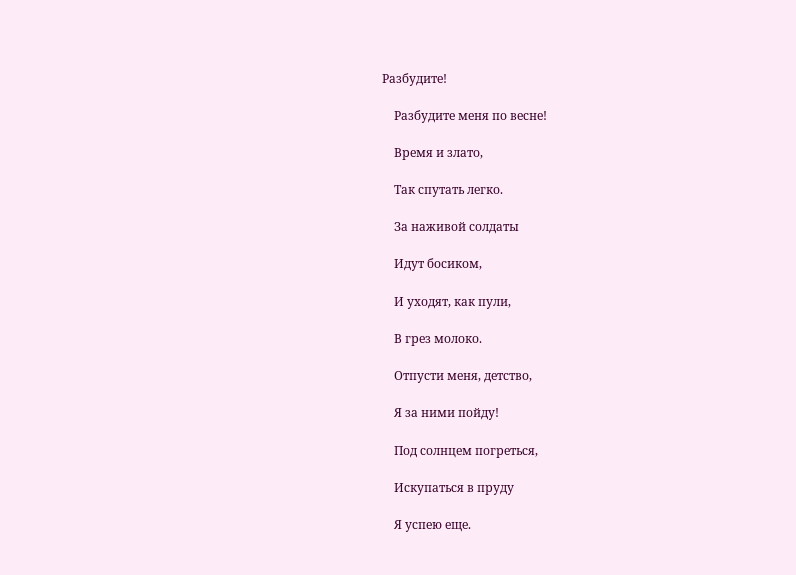Разбудите!

    Разбудите меня по весне!

    Время и злато,

    Так спутать легко.

    За наживой солдаты

    Идут босиком,

    И уходят, как пули,

    В грез молоко.

    Отпусти меня, детство,

    Я за ними пойду!

    Под солнцем погреться,

    Искупаться в пруду

    Я успею еще.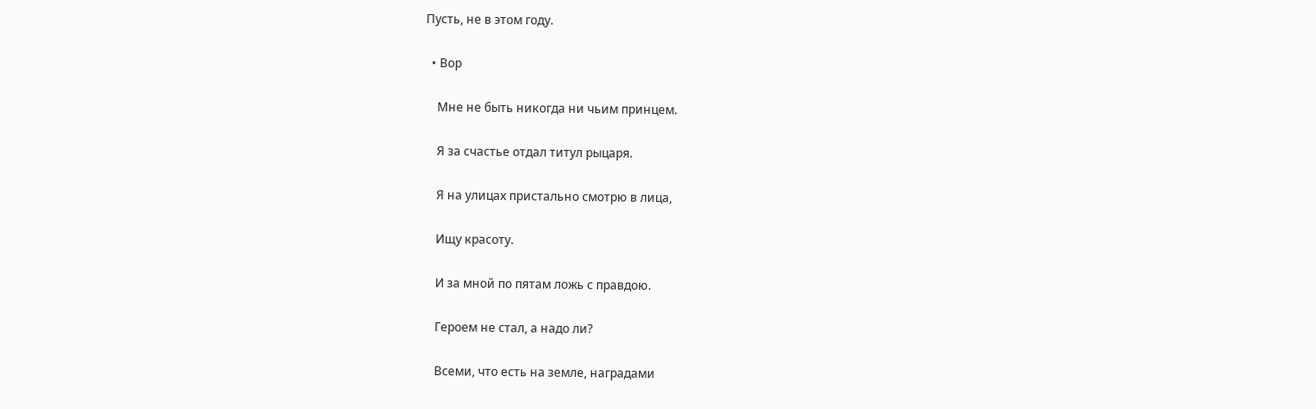Пусть, не в этом году.

  • Вор

    Мне не быть никогда ни чьим принцем.

    Я за счастье отдал титул рыцаря.

    Я на улицах пристально смотрю в лица,

    Ищу красоту.

    И за мной по пятам ложь с правдою.

    Героем не стал, а надо ли?

    Всеми, что есть на земле, наградами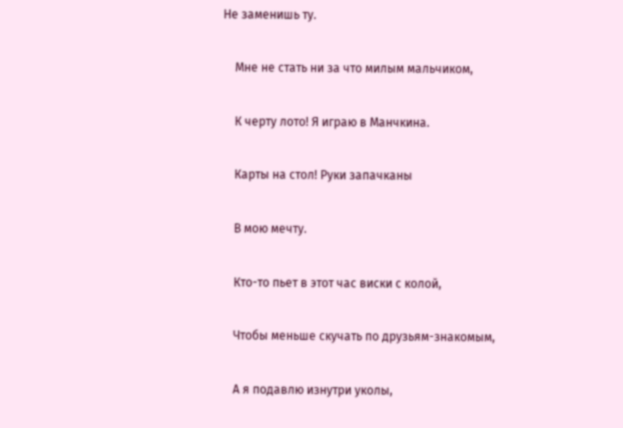Не заменишь ту.

    Мне не стать ни за что милым мальчиком,

    К черту лото! Я играю в Манчкина.

    Карты на стол! Руки запачканы

    В мою мечту.

    Кто-то пьет в этот час виски с колой,

    Чтобы меньше скучать по друзьям-знакомым,

    А я подавлю изнутри уколы,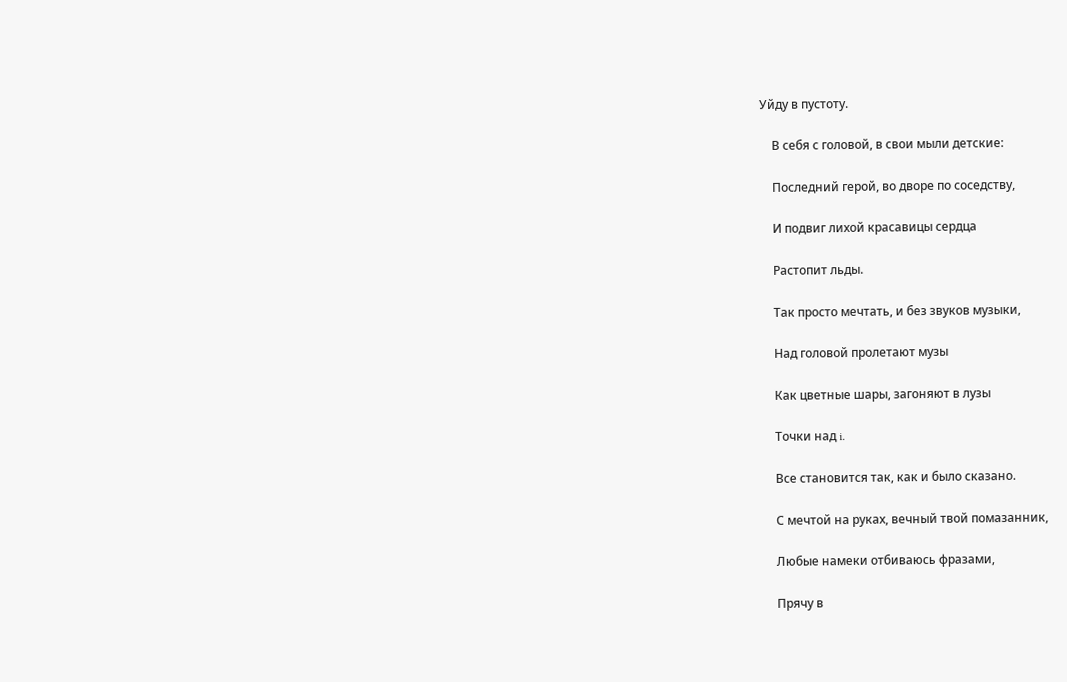Уйду в пустоту.

    В себя с головой, в свои мыли детские:

    Последний герой, во дворе по соседству,

    И подвиг лихой красавицы сердца

    Растопит льды.

    Так просто мечтать, и без звуков музыки,

    Над головой пролетают музы

    Как цветные шары, загоняют в лузы

    Точки над i.

    Все становится так, как и было сказано.

    С мечтой на руках, вечный твой помазанник,

    Любые намеки отбиваюсь фразами,

    Прячу в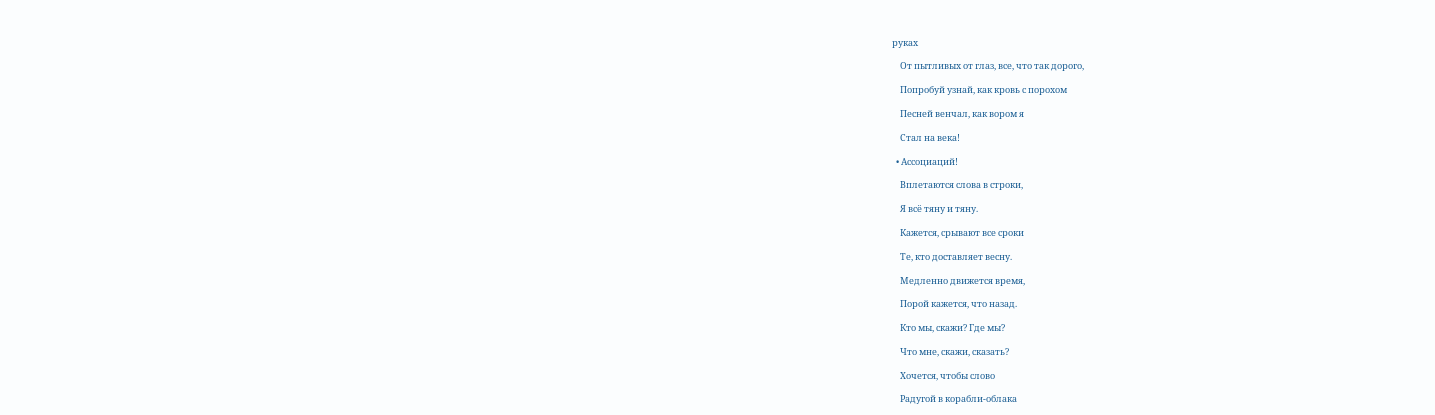руках

    От пытливых от глаз, все, что так дорого,

    Попробуй узнай, как кровь с порохом

    Песней венчал, как вором я

    Стал на века!

  • Ассоциаций!

    Вплетаются слова в строки,

    Я всё тяну и тяну.

    Кажется, срывают все сроки

    Те, кто доставляет весну.

    Медленно движется время,

    Порой кажется, что назад.

    Кто мы, скажи? Где мы?

    Что мне, скажи, сказать?

    Хочется, чтобы слово

    Радугой в корабли-облака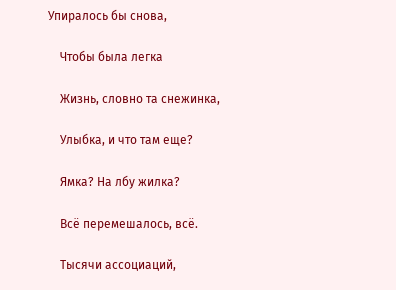Упиралось бы снова,

    Чтобы была легка

    Жизнь, словно та снежинка,

    Улыбка, и что там еще?

    Ямка? На лбу жилка?

    Всё перемешалось, всё.

    Тысячи ассоциаций,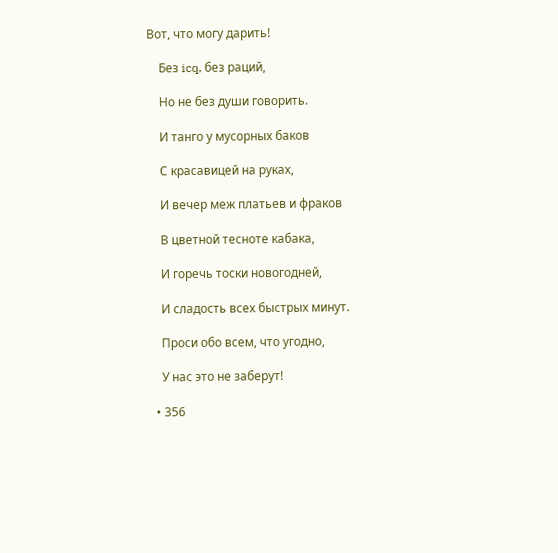Вот, что могу дарить!

    Без icq, без раций,

    Но не без души говорить.

    И танго у мусорных баков

    С красавицей на руках,

    И вечер меж платьев и фраков

    В цветной тесноте кабака,

    И горечь тоски новогодней,

    И сладость всех быстрых минут.

    Проси обо всем, что угодно,

    У нас это не заберут!

  • 356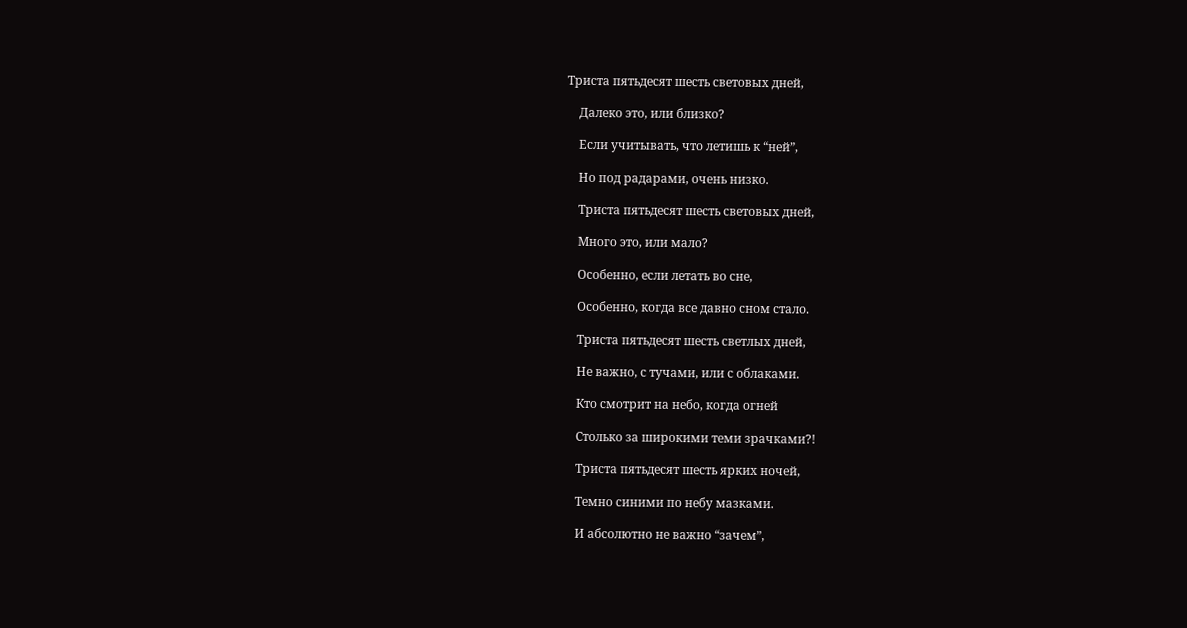Триста пятьдесят шесть световых дней,

    Далеко это, или близко?

    Если учитывать, что летишь к “ней”,

    Но под радарами, очень низко.

    Триста пятьдесят шесть световых дней,

    Много это, или мало?

    Особенно, если летать во сне,

    Особенно, когда все давно сном стало.

    Триста пятьдесят шесть светлых дней,

    Не важно, с тучами, или с облаками.

    Кто смотрит на небо, когда огней

    Столько за широкими теми зрачками?!

    Триста пятьдесят шесть ярких ночей,

    Темно синими по небу мазками.

    И абсолютно не важно “зачем”,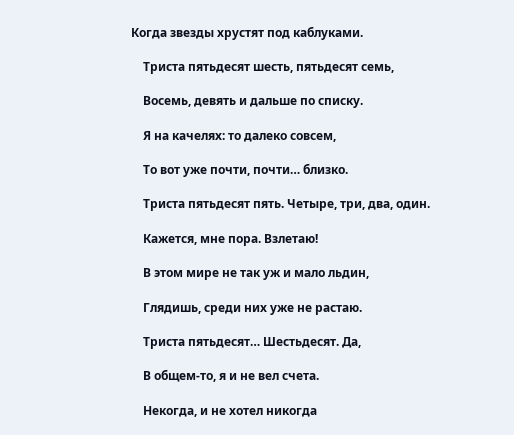Когда звезды хрустят под каблуками.

    Триста пятьдесят шесть, пятьдесят семь,

    Восемь, девять и дальше по списку.

    Я на качелях: то далеко совсем,

    То вот уже почти, почти… близко.

    Триста пятьдесят пять. Четыре, три, два, один.

    Кажется, мне пора. Взлетаю!

    В этом мире не так уж и мало льдин,

    Глядишь, среди них уже не растаю.

    Триста пятьдесят… Шестьдесят. Да,

    В общем-то, я и не вел счета.

    Некогда, и не хотел никогда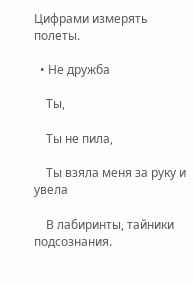Цифрами измерять полеты.

  • Не дружба

    Ты,

    Ты не пила,

    Ты взяла меня за руку и увела

    В лабиринты, тайники подсознания.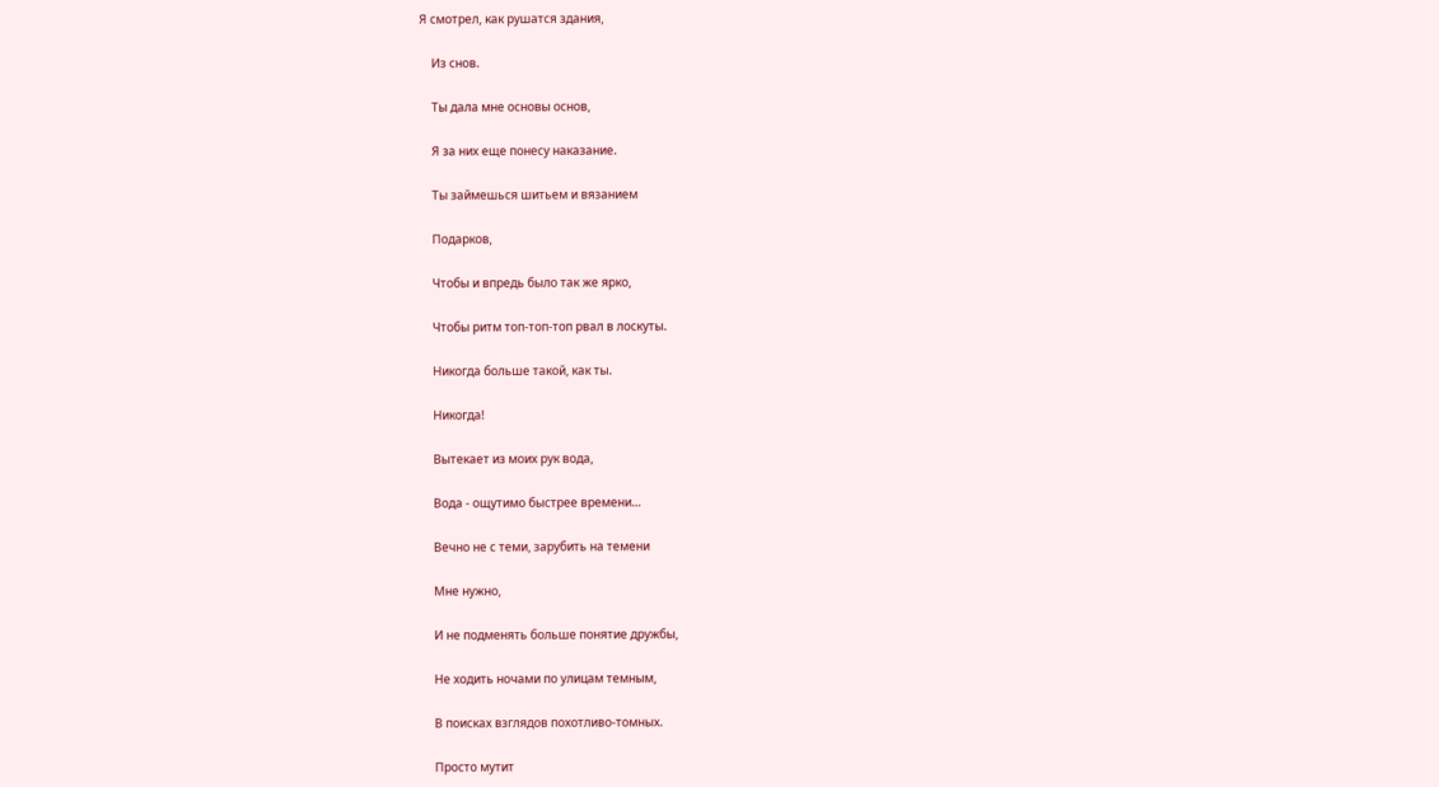Я смотрел, как рушатся здания,

    Из снов.

    Ты дала мне основы основ,

    Я за них еще понесу наказание.

    Ты займешься шитьем и вязанием

    Подарков,

    Чтобы и впредь было так же ярко,

    Чтобы ритм топ-топ-топ рвал в лоскуты.

    Никогда больше такой, как ты.

    Никогда!

    Вытекает из моих рук вода,

    Вода - ощутимо быстрее времени…

    Вечно не с теми, зарубить на темени

    Мне нужно,

    И не подменять больше понятие дружбы,

    Не ходить ночами по улицам темным,

    В поисках взглядов похотливо-томных.

    Просто мутит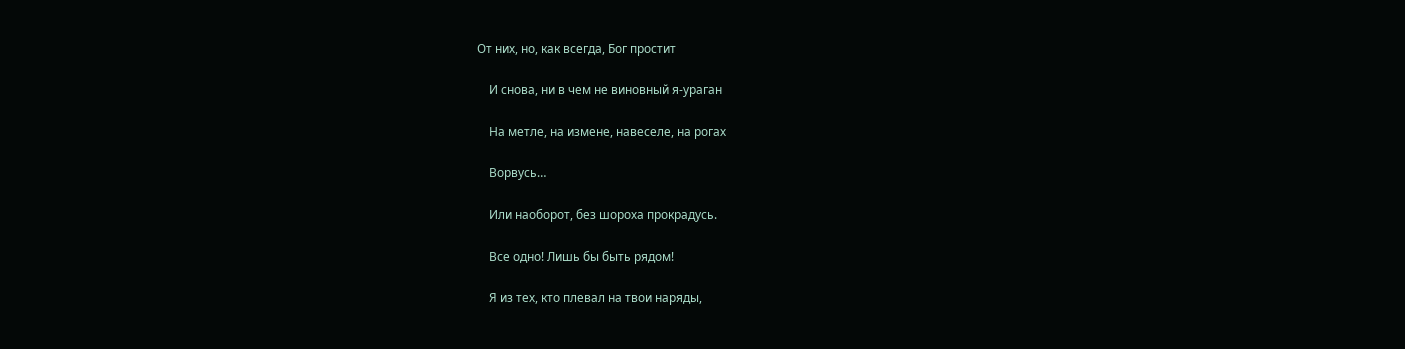От них, но, как всегда, Бог простит

    И снова, ни в чем не виновный я-ураган

    На метле, на измене, навеселе, на рогах

    Ворвусь…

    Или наоборот, без шороха прокрадусь.

    Все одно! Лишь бы быть рядом!

    Я из тех, кто плевал на твои наряды,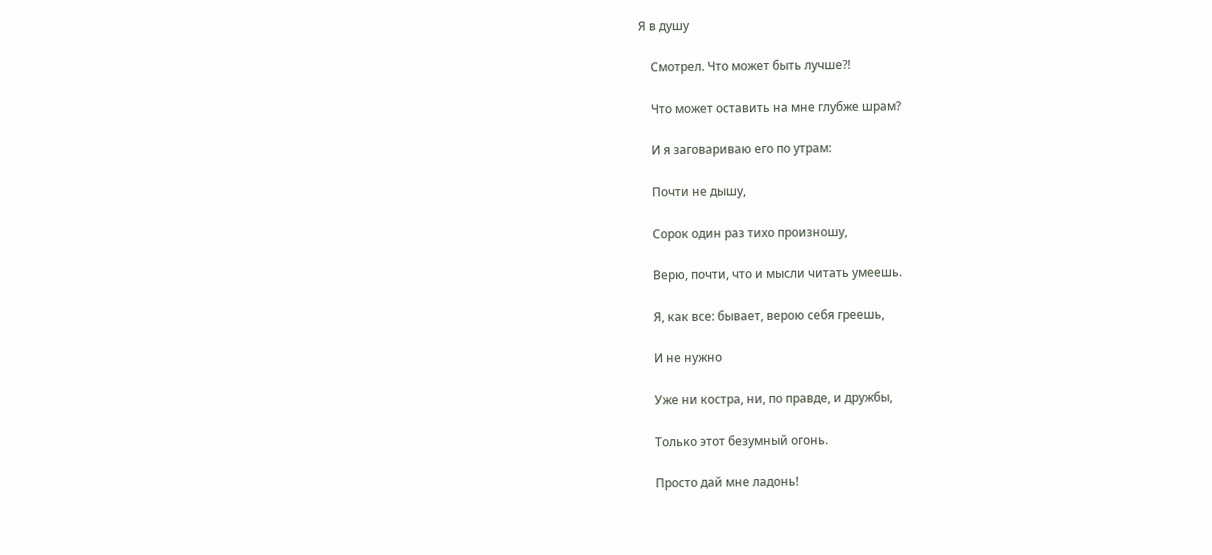Я в душу

    Смотрел. Что может быть лучше?!

    Что может оставить на мне глубже шрам?

    И я заговариваю его по утрам:

    Почти не дышу,

    Сорок один раз тихо произношу,

    Верю, почти, что и мысли читать умеешь.

    Я, как все: бывает, верою себя греешь,

    И не нужно

    Уже ни костра, ни, по правде, и дружбы,

    Только этот безумный огонь.

    Просто дай мне ладонь!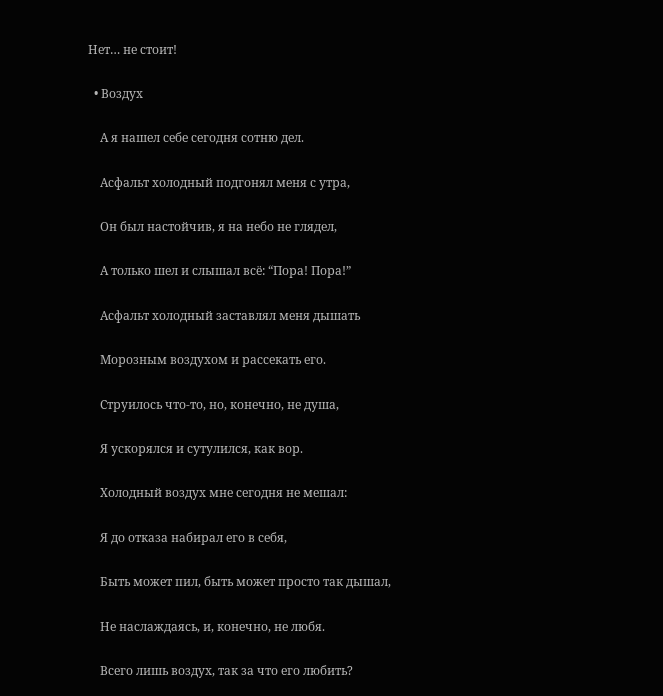Нет… не стоит!

  • Воздух

    А я нашел себе сегодня сотню дел.

    Асфальт холодный подгонял меня с утра,

    Он был настойчив, я на небо не глядел,

    А только шел и слышал всё: “Пора! Пора!”

    Асфальт холодный заставлял меня дышать

    Морозным воздухом и рассекать его.

    Струилось что-то, но, конечно, не душа,

    Я ускорялся и сутулился, как вор.

    Холодный воздух мне сегодня не мешал:

    Я до отказа набирал его в себя,

    Быть может пил, быть может просто так дышал,

    Не наслаждаясь, и, конечно, не любя.

    Всего лишь воздух, так за что его любить?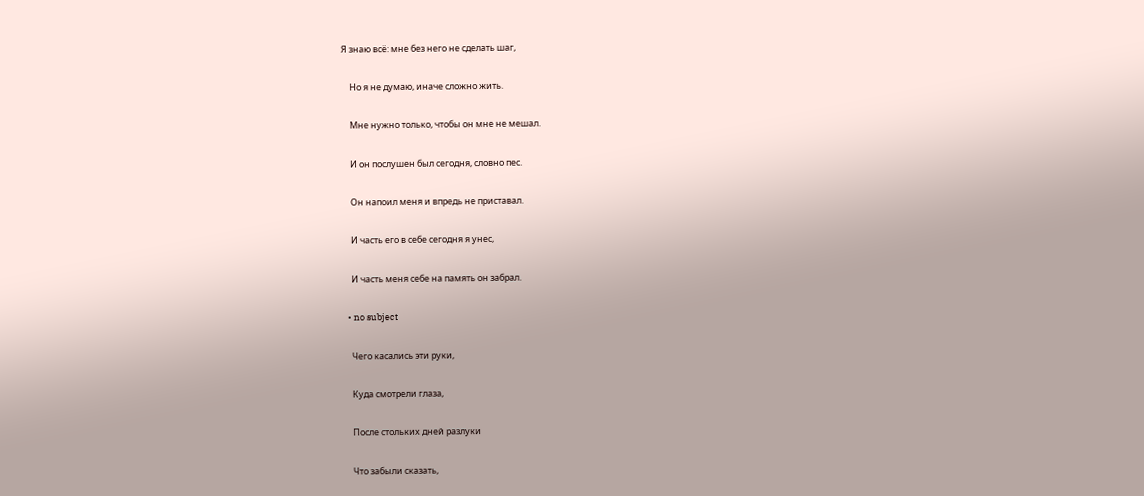Я знаю всё: мне без него не сделать шаг,

    Но я не думаю, иначе сложно жить.

    Мне нужно только, чтобы он мне не мешал.

    И он послушен был сегодня, словно пес.

    Он напоил меня и впредь не приставал.

    И часть его в себе сегодня я унес,

    И часть меня себе на память он забрал.

  • no subject

    Чего касались эти руки,

    Куда смотрели глаза,

    После стольких дней разлуки

    Что забыли сказать,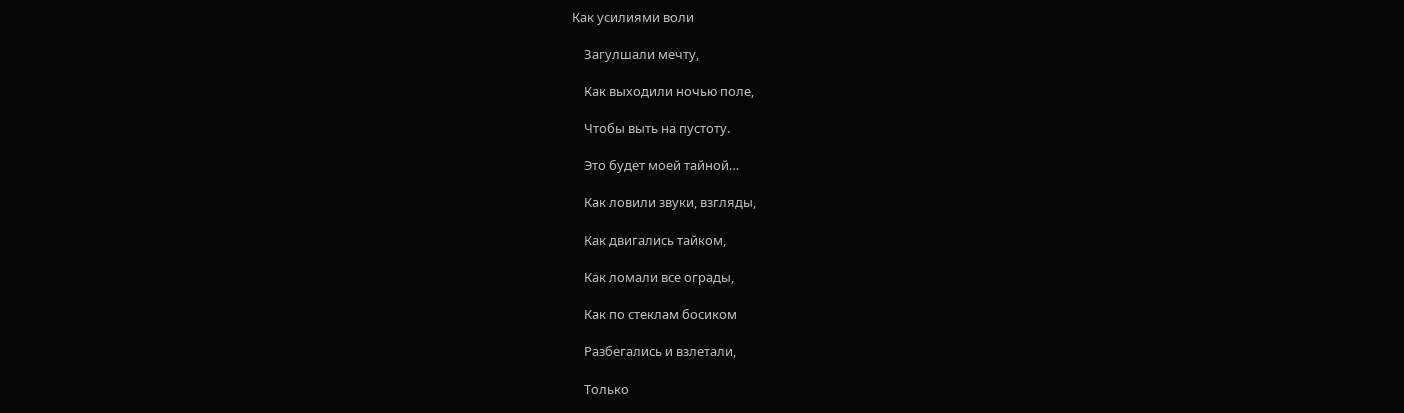Как усилиями воли

    Загулшали мечту,

    Как выходили ночью поле,

    Чтобы выть на пустоту.

    Это будет моей тайной…

    Как ловили звуки, взгляды,

    Как двигались тайком,

    Как ломали все ограды,

    Как по стеклам босиком

    Разбегались и взлетали,

    Только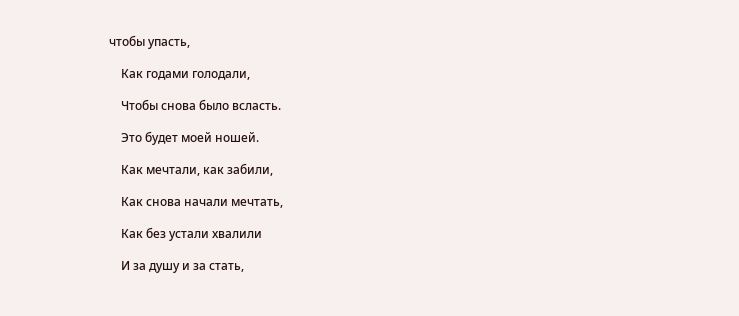чтобы упасть,

    Как годами голодали,

    Чтобы снова было всласть.

    Это будет моей ношей.

    Как мечтали, как забили,

    Как снова начали мечтать,

    Как без устали хвалили

    И за душу и за стать,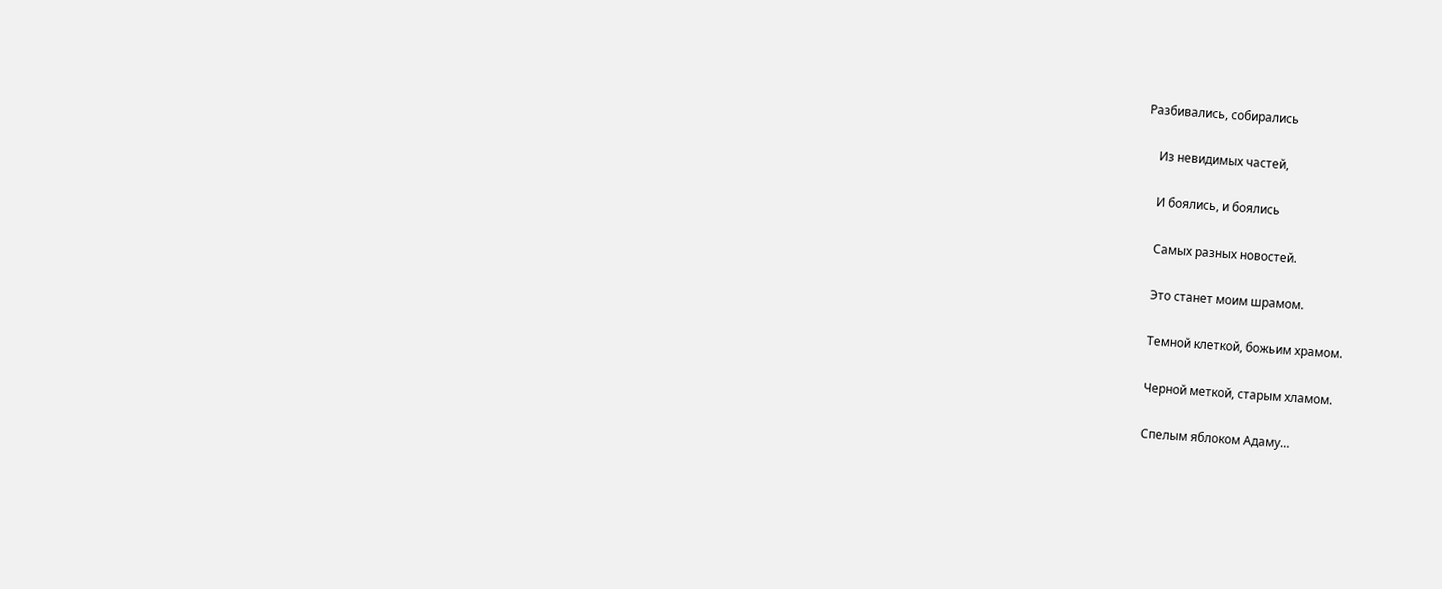Разбивались, собирались

    Из невидимых частей,

    И боялись, и боялись

    Самых разных новостей.

    Это станет моим шрамом.

    Темной клеткой, божьим храмом.

    Черной меткой, старым хламом.

    Спелым яблоком Адаму…